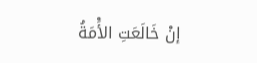إنْ خَالَعَتِ الأَْمَةُ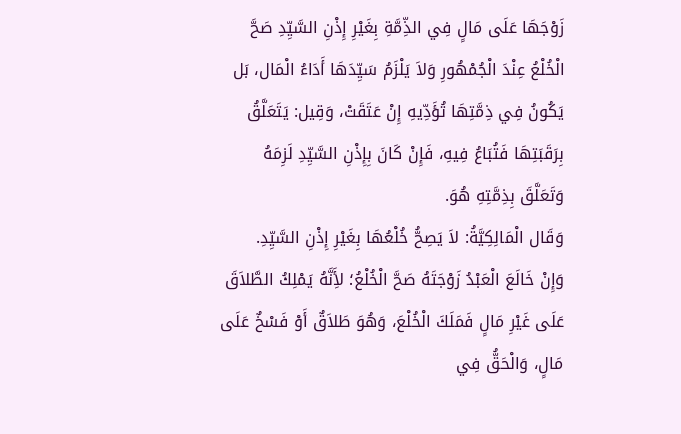زَوْجَهَا عَلَى مَالٍ فِي الذِّمَّةِ بِغَيْرِ إِذْنِ السَّيِّدِ صَحَّ الْخُلْعُ عِنْدَ الْجُمْهُورِ وَلاَ يَلْزَمُ سَيِّدَهَا أَدَاءُ الْمَال، بَل يَكُونُ فِي ذِمَّتِهَا تُؤَدِّيهِ إِنْ عَتَقَتْ، وَقِيل: يَتَعَلَّقُ بِرَقَبَتِهَا فَتُبَاعُ فِيهِ، فَإِنْ كَانَ بِإِذْنِ السَّيِّدِ لَزِمَهُ وَتَعَلَّقَ بِذِمَّتِهِ هُوَ.
وَقَال الْمَالِكِيَّةُ: لاَ يَصِحُّ خُلْعُهَا بِغَيْرِ إِذْنِ السَّيِّدِ.
وَإِنْ خَالَعَ الْعَبْدُ زَوْجَتَهُ صَحَّ الْخُلْعُ؛ لأَِنَّهُ يَمْلِكُ الطَّلاَقَ عَلَى غَيْرِ مَالٍ فَمَلَكَ الْخُلْعَ، وَهُوَ طَلاَقٌ أَوْ فَسْخٌ عَلَى مَالٍ، وَالْحَقُّ فِي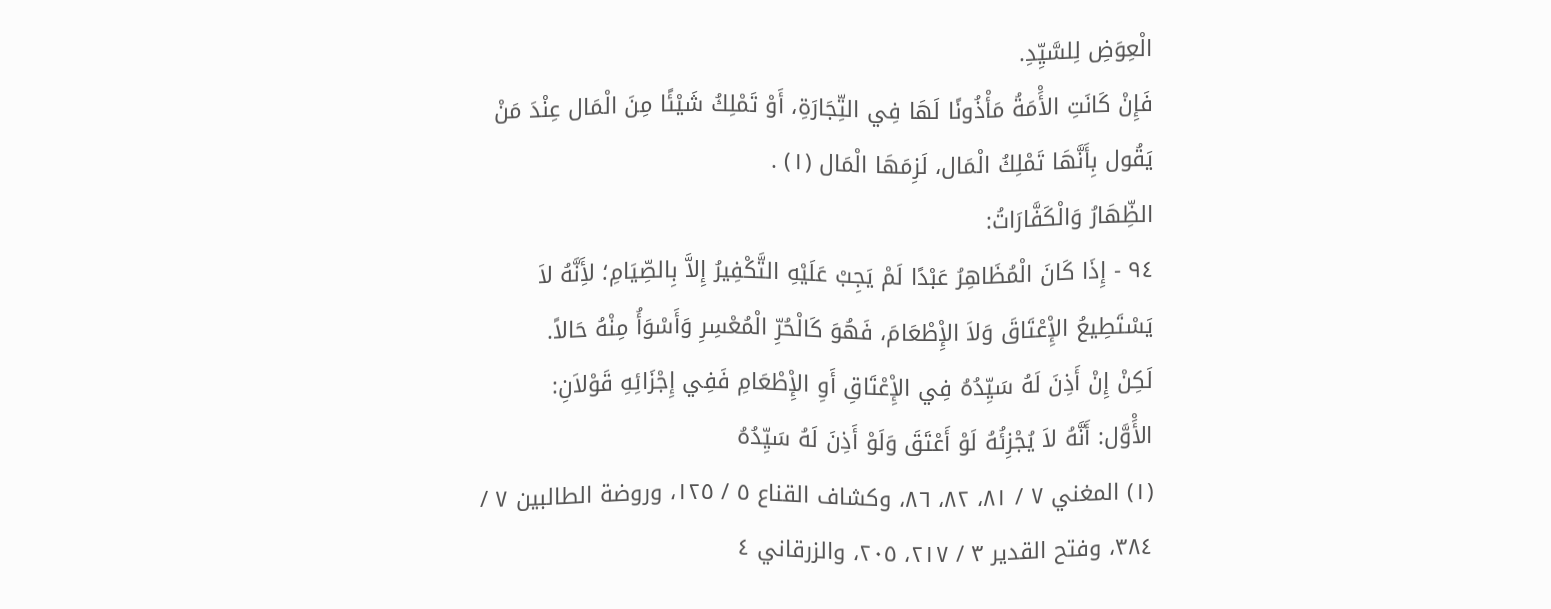الْعِوَضِ لِلسَّيِّدِ.
فَإِنْ كَانَتِ الأَْمَةُ مَأْذُونًا لَهَا فِي التِّجَارَةِ، أَوْ تَمْلِكُ شَيْئًا مِنَ الْمَال عِنْدَ مَنْ يَقُول بِأَنَّهَا تَمْلِكُ الْمَال، لَزِمَهَا الْمَال (١) .
الظِّهَارُ وَالْكَفَّارَاتُ:
٩٤ - إِذَا كَانَ الْمُظَاهِرُ عَبْدًا لَمْ يَجِبْ عَلَيْهِ التَّكْفِيرُ إِلاَّ بِالصِّيَامِ؛ لأَِنَّهُ لاَ يَسْتَطِيعُ الإِْعْتَاقَ وَلاَ الإِْطْعَامَ، فَهُوَ كَالْحُرِّ الْمُعْسِرِ وَأَسْوَأُ مِنْهُ حَالاً.
لَكِنْ إِنْ أَذِنَ لَهُ سَيِّدُهُ فِي الإِْعْتَاقِ أَوِ الإِْطْعَامِ فَفِي إِجْزَائِهِ قَوْلاَنِ:
الأَْوَّل: أَنَّهُ لاَ يُجْزِئُهُ لَوْ أَعْتَقَ وَلَوْ أَذِنَ لَهُ سَيِّدُهُ
(١) المغني ٧ / ٨١، ٨٢، ٨٦، وكشاف القناع ٥ / ١٢٥، وروضة الطالبين ٧ / ٣٨٤، وفتح القدير ٣ / ٢١٧، ٢٠٥، والزرقاني ٤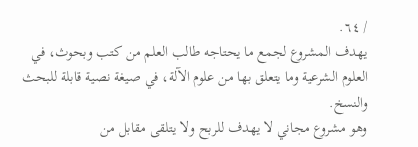/ ٦٤.
يهدف المشروع لجمع ما يحتاجه طالب العلم من كتب وبحوث، في العلوم الشرعية وما يتعلق بها من علوم الآلة، في صيغة نصية قابلة للبحث والنسخ.
وهو مشروع مجاني لا يهدف للربح ولا يتلقى مقابل من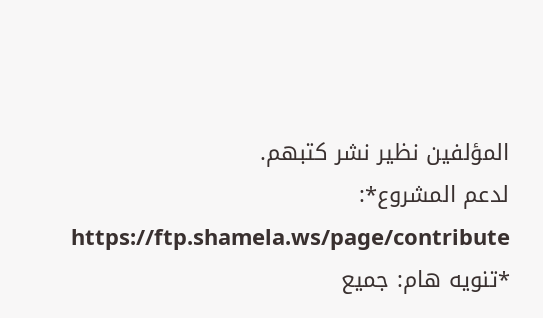المؤلفين نظير نشر كتبهم.
لدعم المشروع*: https://ftp.shamela.ws/page/contribute
*تنويه هام: جميع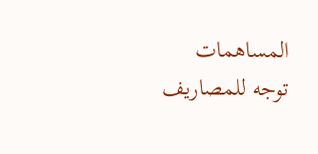المساهمات توجه للمصاريف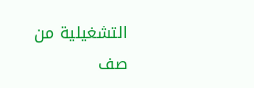التشغيلية من صف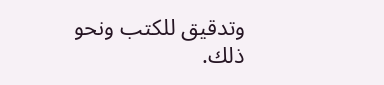وتدقيق للكتب ونحو ذلك.